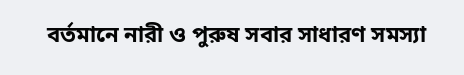বর্তমানে নারী ও পুরুষ সবার সাধারণ সমস্যা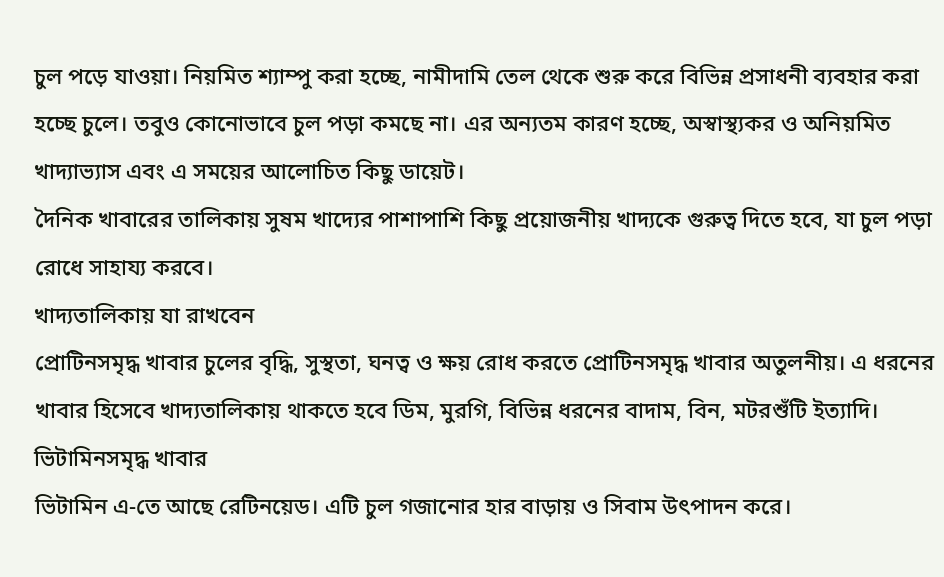চুল পড়ে যাওয়া। নিয়মিত শ্যাম্পু করা হচ্ছে, নামীদামি তেল থেকে শুরু করে বিভিন্ন প্রসাধনী ব্যবহার করা হচ্ছে চুলে। তবুও কোনোভাবে চুল পড়া কমছে না। এর অন্যতম কারণ হচ্ছে, অস্বাস্থ্যকর ও অনিয়মিত খাদ্যাভ্যাস এবং এ সময়ের আলোচিত কিছু ডায়েট।
দৈনিক খাবারের তালিকায় সুষম খাদ্যের পাশাপাশি কিছু প্রয়োজনীয় খাদ্যকে গুরুত্ব দিতে হবে, যা চুল পড়া রোধে সাহায্য করবে।
খাদ্যতালিকায় যা রাখবেন
প্রোটিনসমৃদ্ধ খাবার চুলের বৃদ্ধি, সুস্থতা, ঘনত্ব ও ক্ষয় রোধ করতে প্রোটিনসমৃদ্ধ খাবার অতুলনীয়। এ ধরনের খাবার হিসেবে খাদ্যতালিকায় থাকতে হবে ডিম, মুরগি, বিভিন্ন ধরনের বাদাম, বিন, মটরশুঁটি ইত্যাদি।
ভিটামিনসমৃদ্ধ খাবার
ভিটামিন এ-তে আছে রেটিনয়েড। এটি চুল গজানোর হার বাড়ায় ও সিবাম উৎপাদন করে।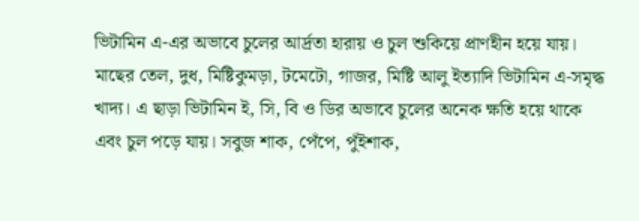ভিটামিন এ-এর অভাবে চুলের আর্দ্রতা হারায় ও চুল শুকিয়ে প্রাণহীন হয়ে যায়। মাছের তেল, দুধ, মিষ্টিকুমড়া, টমেটো, গাজর, মিষ্টি আলু ইত্যাদি ভিটামিন এ-সমৃদ্ধ খাদ্য। এ ছাড়া ভিটামিন ই, সি, বি ও ডির অভাবে চুলের অনেক ক্ষতি হয়ে থাকে এবং চুল পড়ে যায়। সবুজ শাক, পেঁপে, পুঁইশাক,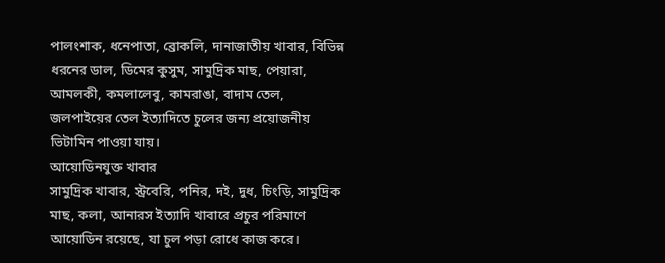পালংশাক, ধনেপাতা, ব্রোকলি, দানাজাতীয় খাবার, বিভিন্ন ধরনের ডাল, ডিমের কুসুম, সামুদ্রিক মাছ, পেয়ারা, আমলকী, কমলালেবু, কামরাঙা, বাদাম তেল, জলপাইয়ের তেল ইত্যাদিতে চুলের জন্য প্রয়োজনীয় ভিটামিন পাওয়া যায়।
আয়োডিনযুক্ত খাবার
সামুদ্রিক খাবার, স্ট্রবেরি, পনির, দই, দুধ, চিংড়ি, সামুদ্রিক মাছ, কলা, আনারস ইত্যাদি খাবারে প্রচুর পরিমাণে আয়োডিন রয়েছে, যা চুল পড়া রোধে কাজ করে।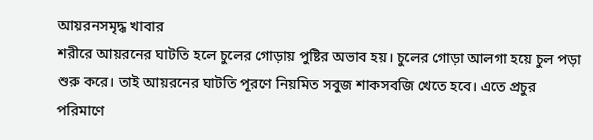আয়রনসমৃদ্ধ খাবার
শরীরে আয়রনের ঘাটতি হলে চুলের গোড়ায় পুষ্টির অভাব হয়। চুলের গোড়া আলগা হয়ে চুল পড়া শুরু করে। তাই আয়রনের ঘাটতি পূরণে নিয়মিত সবুজ শাকসবজি খেতে হবে। এতে প্রচুর পরিমাণে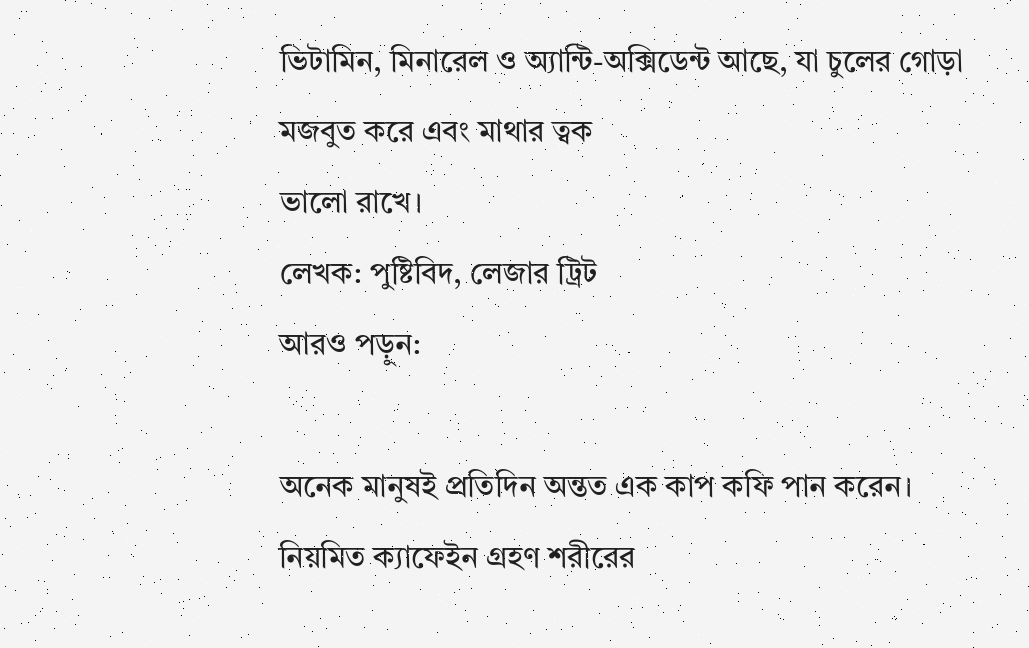ভিটামিন, মিনারেল ও অ্যান্টি-অক্সিডেন্ট আছে, যা চুলের গোড়া মজবুত করে এবং মাথার ত্বক
ভালো রাখে।
লেখক: পুষ্টিবিদ, লেজার ট্রিট
আরও পড়ুন:

অনেক মানুষই প্রতিদিন অন্তত এক কাপ কফি পান করেন। নিয়মিত ক্যাফেইন গ্রহণ শরীরের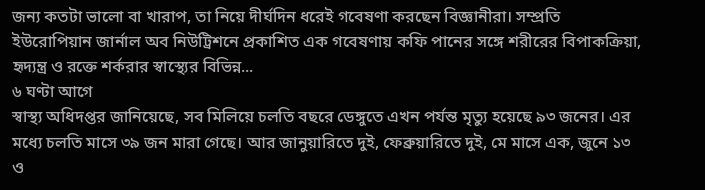জন্য কতটা ভালো বা খারাপ, তা নিয়ে দীর্ঘদিন ধরেই গবেষণা করছেন বিজ্ঞানীরা। সম্প্রতি ইউরোপিয়ান জার্নাল অব নিউট্রিশনে প্রকাশিত এক গবেষণায় কফি পানের সঙ্গে শরীরের বিপাকক্রিয়া, হৃদ্যন্ত্র ও রক্তে শর্করার স্বাস্থ্যের বিভিন্ন...
৬ ঘণ্টা আগে
স্বাস্থ্য অধিদপ্তর জানিয়েছে, সব মিলিয়ে চলতি বছরে ডেঙ্গুতে এখন পর্যন্ত মৃত্যু হয়েছে ৯৩ জনের। এর মধ্যে চলতি মাসে ৩৯ জন মারা গেছে। আর জানুয়ারিতে দুই, ফেব্রুয়ারিতে দুই, মে মাসে এক, জুনে ১৩ ও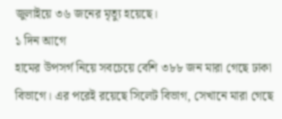জুলাইয়ে ৩৬ জনের মৃত্যু হয়েছে।
১ দিন আগে
হামের উপসর্গ নিয়ে সবচেয়ে বেশি ৩৮৮ জন মারা গেছে ঢাকা বিভাগে। এর পরেই রয়েছে সিলেট বিভাগ, সেখানে মারা গেছে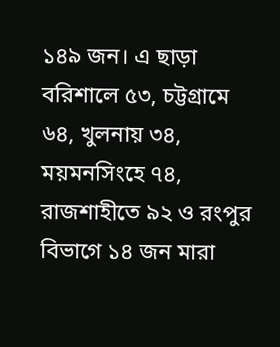১৪৯ জন। এ ছাড়া বরিশালে ৫৩, চট্টগ্রামে ৬৪, খুলনায় ৩৪, ময়মনসিংহে ৭৪, রাজশাহীতে ৯২ ও রংপুর বিভাগে ১৪ জন মারা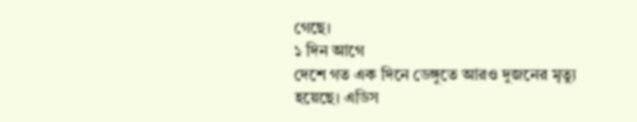গেছে।
১ দিন আগে
দেশে গত এক দিনে ডেঙ্গুতে আরও দুজনের মৃত্যু হয়েছে। এডিস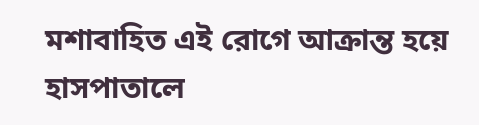মশাবাহিত এই রোগে আক্রান্ত হয়ে হাসপাতালে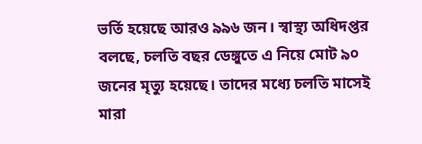ভর্তি হয়েছে আরও ৯৯৬ জন। স্বাস্থ্য অধিদপ্তর বলছে, চলতি বছর ডেঙ্গুতে এ নিয়ে মোট ৯০ জনের মৃত্যু হয়েছে। তাদের মধ্যে চলতি মাসেই মারা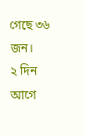গেছে ৩৬ জন।
২ দিন আগে